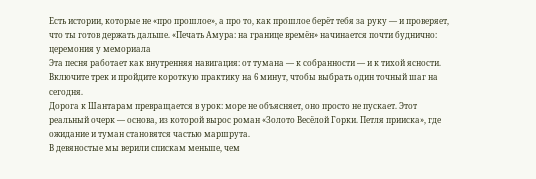Есть истории, которые не «про прошлое», а про то, как прошлое берёт тебя за руку — и проверяет, что ты готов держать дальше. «Печать Амура: на границе времён» начинается почти буднично: церемония у мемориала
Эта песня работает как внутренняя навигация: от тумана — к собранности — и к тихой ясности. Включите трек и пройдите короткую практику на 6 минут, чтобы выбрать один точный шаг на сегодня.
Дорога к Шантарам превращается в урок: море не объясняет, оно просто не пускает. Этот реальный очерк — основа, из которой вырос роман «Золото Весёлой Горки. Петля прииска», где ожидание и туман становятся частью маршрута.
В девяностые мы верили спискам меньше, чем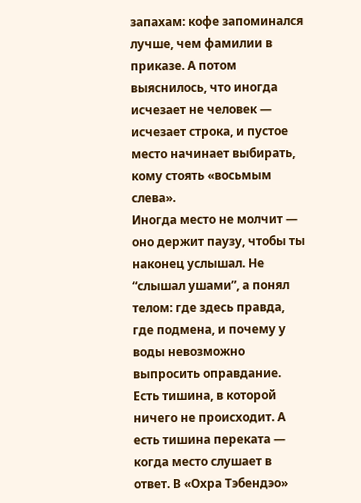запахам: кофе запоминался лучше, чем фамилии в приказе. А потом выяснилось, что иногда исчезает не человек — исчезает строка, и пустое место начинает выбирать, кому стоять «восьмым слева».
Иногда место не молчит — оно держит паузу, чтобы ты наконец услышал. Не “слышал ушами”, а понял телом: где здесь правда, где подмена, и почему у воды невозможно выпросить оправдание.
Есть тишина, в которой ничего не происходит. А есть тишина переката — когда место слушает в ответ. В «Охра Тэбендэо»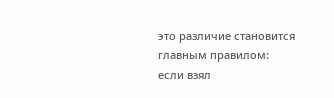это различие становится главным правилом: если взял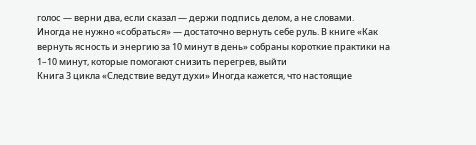голос — верни два, если сказал — держи подпись делом, а не словами.
Иногда не нужно «собраться» — достаточно вернуть себе руль. В книге «Как вернуть ясность и энергию за 10 минут в день» собраны короткие практики на 1–10 минут, которые помогают снизить перегрев, выйти
Книга 3 цикла «Следствие ведут духи» Иногда кажется, что настоящие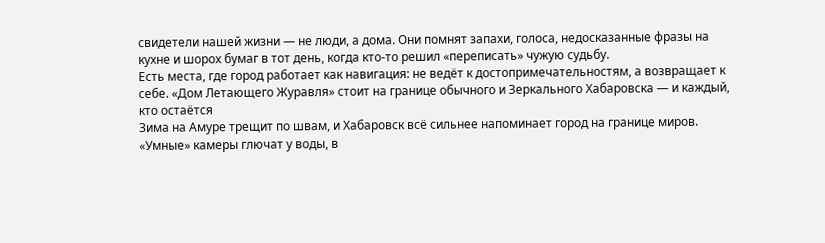свидетели нашей жизни — не люди, а дома. Они помнят запахи, голоса, недосказанные фразы на кухне и шорох бумаг в тот день, когда кто-то решил «переписать» чужую судьбу.
Есть места, где город работает как навигация: не ведёт к достопримечательностям, а возвращает к себе. «Дом Летающего Журавля» стоит на границе обычного и Зеркального Хабаровска — и каждый, кто остаётся
Зима на Амуре трещит по швам, и Хабаровск всё сильнее напоминает город на границе миров. «Умные» камеры глючат у воды, в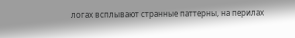логах всплывают странные паттерны, на перилах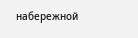набережной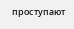проступают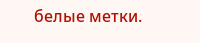белые метки.